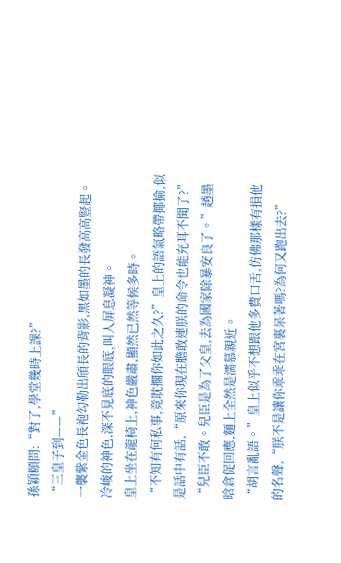孫穎頤問:“對了,學堂幾時上課?”
“三皇子到——”
一襲紫金色長袍勾勒出頎長的背影,黑如墨的長發高高豎起。
冷峻的神色,深不見底的眼底,叫人屏息凝神。
皇上坐在龍椅上,神色嚴肅,顯然已然等候多時。
“不知有何私事,竟耽擱你如此之久?”皇上的語氣略帶揶揄,似是話中有話,“原來你現在膽敢連朕的命令也能充耳不聞了?”
“兒臣不敢。兒臣是為了父皇,去為國家除暴安良了。”趙墨晗倉促回應,麵上全然是濡慕親近。
“胡言亂語。”皇上似乎不想跟他多費口舌,仿佛那樣有損他的名聲,“朕不是讓你乖乖在宮裏呆著嗎?為何又跑出去?”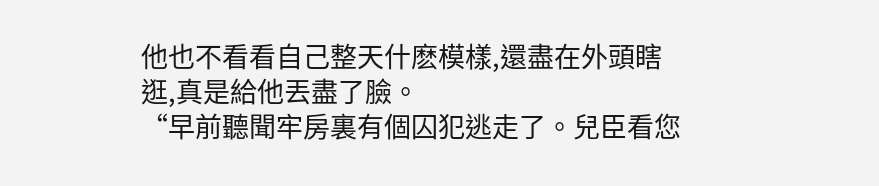他也不看看自己整天什麽模樣,還盡在外頭瞎逛,真是給他丟盡了臉。
“早前聽聞牢房裏有個囚犯逃走了。兒臣看您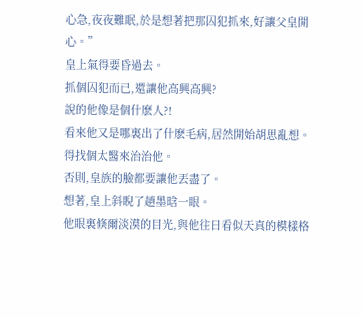心急,夜夜難眠,於是想著把那囚犯抓來,好讓父皇開心。”
皇上氣得要昏過去。
抓個囚犯而已,還讓他高興高興?
說的他像是個什麽人?!
看來他又是哪裏出了什麽毛病,居然開始胡思亂想。
得找個太醫來治治他。
否則,皇族的臉都要讓他丟盡了。
想著,皇上斜睨了趙墨晗一眼。
他眼裏倏爾淡漠的目光,與他往日看似天真的模樣格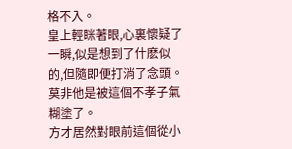格不入。
皇上輕眯著眼,心裏懷疑了一瞬,似是想到了什麽似的,但隨即便打消了念頭。
莫非他是被這個不孝子氣糊塗了。
方才居然對眼前這個從小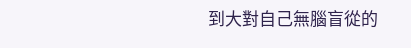到大對自己無腦盲從的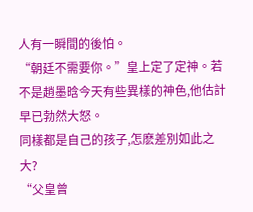人有一瞬間的後怕。
“朝廷不需要你。”皇上定了定神。若不是趙墨晗今天有些異樣的神色,他估計早已勃然大怒。
同樣都是自己的孩子,怎麽差別如此之大?
“父皇曾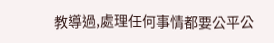教導過,處理任何事情都要公平公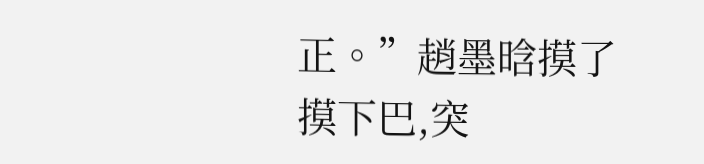正。”趙墨晗摸了摸下巴,突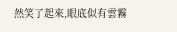然笑了起來,眼底似有雲霧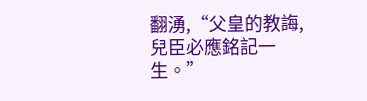翻湧,“父皇的教誨,兒臣必應銘記一生。”